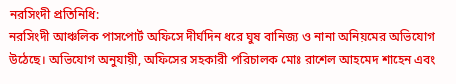নরসিংদী প্রতিনিধি:
নরসিংদী আঞ্চলিক পাসপোর্ট অফিসে দীর্ঘদিন ধরে ঘুষ বানিজ্য ও নানা অনিয়মের অভিযোগ উঠেছে। অভিযোগ অনুযায়ী, অফিসের সহকারী পরিচালক মোঃ রাশেল আহমেদ শাহেন এবং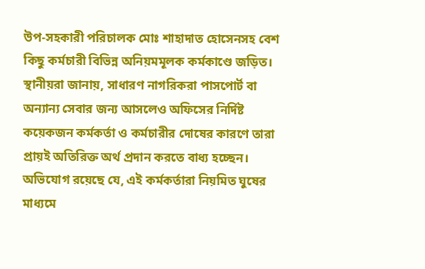উপ-সহকারী পরিচালক মোঃ শাহাদাত হোসেনসহ বেশ কিছু কর্মচারী বিভিন্ন অনিয়মমূলক কর্মকাণ্ডে জড়িত।
স্থানীয়রা জানায়, সাধারণ নাগরিকরা পাসপোর্ট বা অন্যান্য সেবার জন্য আসলেও অফিসের নির্দিষ্ট কয়েকজন কর্মকর্তা ও কর্মচারীর দোষের কারণে তারা প্রায়ই অতিরিক্ত অর্থ প্রদান করতে বাধ্য হচ্ছেন। অভিযোগ রয়েছে যে, এই কর্মকর্তারা নিয়মিত ঘুষের মাধ্যমে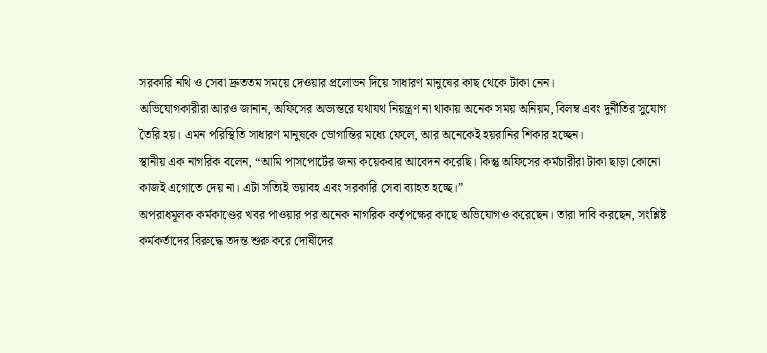সরকারি নথি ও সেবা দ্রুততম সময়ে দেওয়ার প্রলোভন দিয়ে সাধারণ মানুষের কাছ থেকে টাকা নেন।
অভিযোগকারীরা আরও জানান, অফিসের অভ্যন্তরে যথাযথ নিয়ন্ত্রণ না থাকায় অনেক সময় অনিয়ম, বিলম্ব এবং দুর্নীতির সুযোগ তৈরি হয়। এমন পরিস্থিতি সাধারণ মানুষকে ভোগান্তির মধ্যে ফেলে, আর অনেকেই হয়রানির শিকার হচ্ছেন।
স্থানীয় এক নাগরিক বলেন, “আমি পাসপোর্টের জন্য কয়েকবার আবেদন করেছি। কিন্তু অফিসের কর্মচারীরা টাকা ছাড়া কোনো কাজই এগোতে দেয় না। এটা সত্যিই ভয়াবহ এবং সরকারি সেবা ব্যাহত হচ্ছে।”
অপরাধমূলক কর্মকাণ্ডের খবর পাওয়ার পর অনেক নাগরিক কর্তৃপক্ষের কাছে অভিযোগও করেছেন। তারা দাবি করছেন, সংশ্লিষ্ট কর্মকর্তাদের বিরুদ্ধে তদন্ত শুরু করে দোষীদের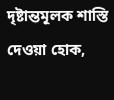দৃষ্টান্তমূলক শাস্তি দেওয়া হোক,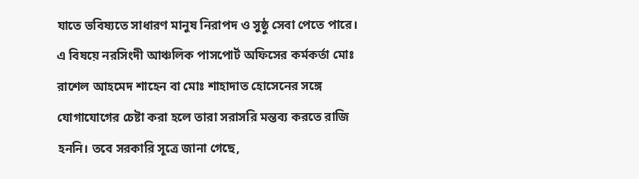যাতে ভবিষ্যতে সাধারণ মানুষ নিরাপদ ও সুষ্ঠু সেবা পেতে পারে।
এ বিষয়ে নরসিংদী আঞ্চলিক পাসপোর্ট অফিসের কর্মকর্তা মোঃ রাশেল আহমেদ শাহেন বা মোঃ শাহাদাত হোসেনের সঙ্গে যোগাযোগের চেষ্টা করা হলে তারা সরাসরি মন্তব্য করতে রাজি হননি। তবে সরকারি সূত্রে জানা গেছে,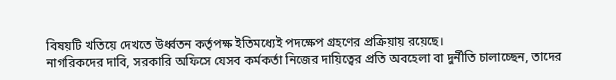বিষয়টি খতিয়ে দেখতে উর্ধ্বতন কর্তৃপক্ষ ইতিমধ্যেই পদক্ষেপ গ্রহণের প্রক্রিয়ায় রয়েছে।
নাগরিকদের দাবি, সরকারি অফিসে যেসব কর্মকর্তা নিজের দায়িত্বের প্রতি অবহেলা বা দুর্নীতি চালাচ্ছেন, তাদের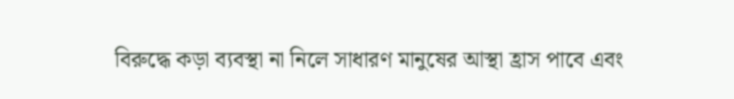বিরুদ্ধে কড়া ব্যবস্থা না নিলে সাধারণ মানুষের আস্থা হ্রাস পাবে এবং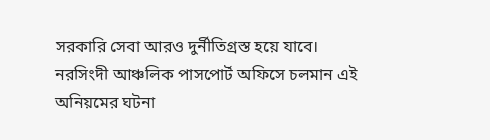সরকারি সেবা আরও দুর্নীতিগ্রস্ত হয়ে যাবে।
নরসিংদী আঞ্চলিক পাসপোর্ট অফিসে চলমান এই অনিয়মের ঘটনা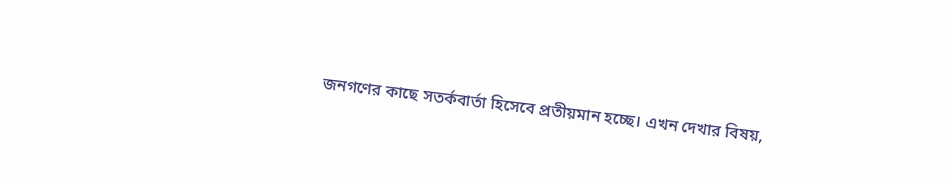জনগণের কাছে সতর্কবার্তা হিসেবে প্রতীয়মান হচ্ছে। এখন দেখার বিষয়,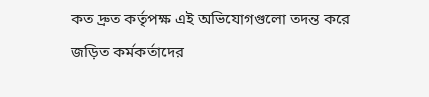কত দ্রুত কর্তৃপক্ষ এই অভিযোগগুলো তদন্ত করে জড়িত কর্মকর্তাদের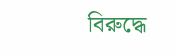বিরুদ্ধে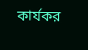কার্যকর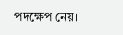পদক্ষেপ নেয়।